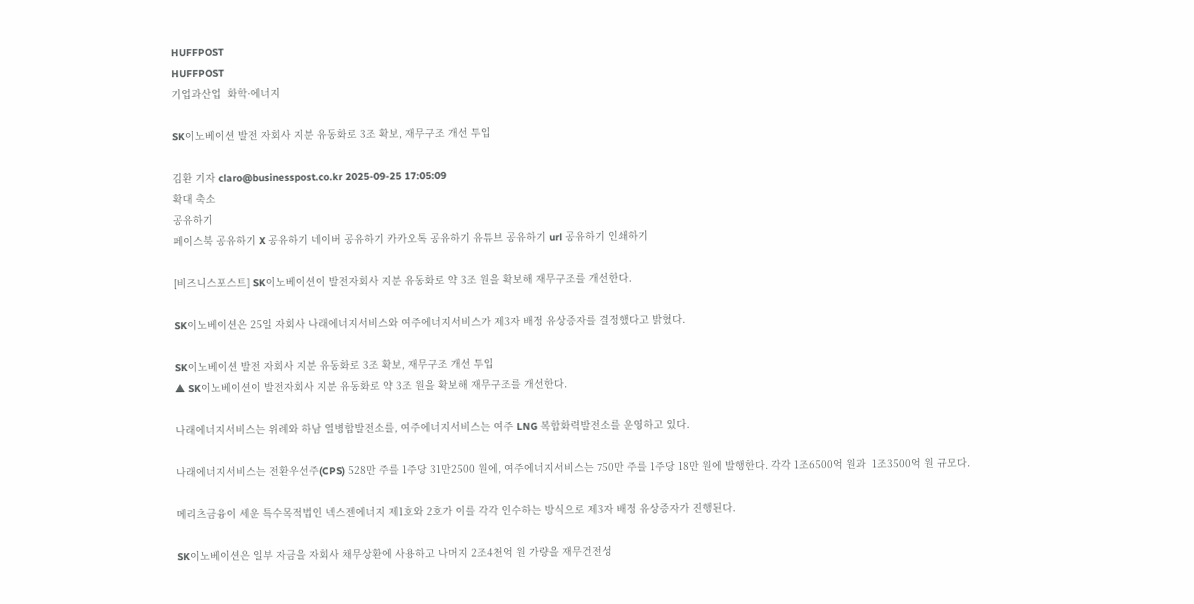HUFFPOST
HUFFPOST
기업과산업  화학·에너지

SK이노베이션 발전 자회사 지분 유동화로 3조 확보, 재무구조 개선 투입

김환 기자 claro@businesspost.co.kr 2025-09-25 17:05:09
확대 축소
공유하기
페이스북 공유하기 X 공유하기 네이버 공유하기 카카오톡 공유하기 유튜브 공유하기 url 공유하기 인쇄하기

[비즈니스포스트] SK이노베이션이 발전자회사 지분 유동화로 약 3조 원을 확보해 재무구조를 개선한다.

SK이노베이션은 25일 자회사 나래에너지서비스와 여주에너지서비스가 제3자 배정 유상증자를 결정했다고 밝혔다.

SK이노베이션 발전 자회사 지분 유동화로 3조 확보, 재무구조 개선 투입
▲ SK이노베이션이 발전자회사 지분 유동화로 약 3조 원을 확보해 재무구조를 개선한다.

나래에너지서비스는 위례와 하남 열병합발전소를, 여주에너지서비스는 여주 LNG 복합화력발전소를 운영하고 있다.

나래에너지서비스는 전환우선주(CPS) 528만 주를 1주당 31만2500 원에, 여주에너지서비스는 750만 주를 1주당 18만 원에 발행한다. 각각 1조6500억 원과  1조3500억 원 규모다.

메리츠금융이 세운 특수목적법인 넥스젠에너지 제1호와 2호가 이를 각각 인수하는 방식으로 제3자 배정 유상증자가 진행된다.

SK이노베이션은 일부 자금을 자회사 채무상환에 사용하고 나머지 2조4천억 원 가량을 재무건전성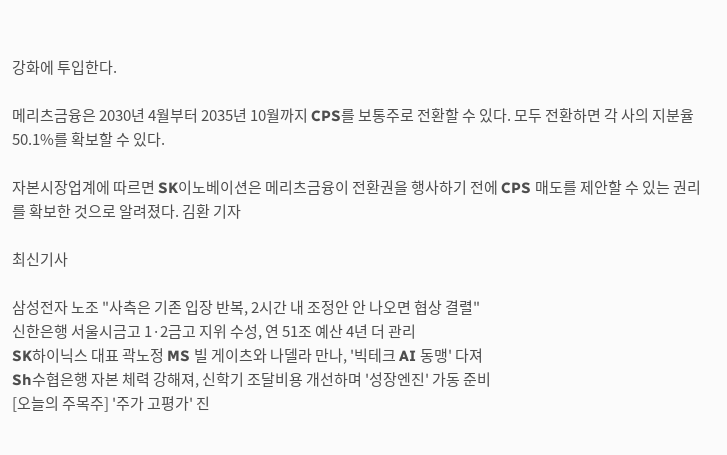강화에 투입한다.

메리츠금융은 2030년 4월부터 2035년 10월까지 CPS를 보통주로 전환할 수 있다. 모두 전환하면 각 사의 지분율 50.1%를 확보할 수 있다.

자본시장업계에 따르면 SK이노베이션은 메리츠금융이 전환권을 행사하기 전에 CPS 매도를 제안할 수 있는 권리를 확보한 것으로 알려졌다. 김환 기자

최신기사

삼성전자 노조 "사측은 기존 입장 반복, 2시간 내 조정안 안 나오면 협상 결렬"
신한은행 서울시금고 1·2금고 지위 수성, 연 51조 예산 4년 더 관리
SK하이닉스 대표 곽노정 MS 빌 게이츠와 나델라 만나, '빅테크 AI 동맹' 다져
Sh수협은행 자본 체력 강해져, 신학기 조달비용 개선하며 '성장엔진' 가동 준비
[오늘의 주목주] '주가 고평가' 진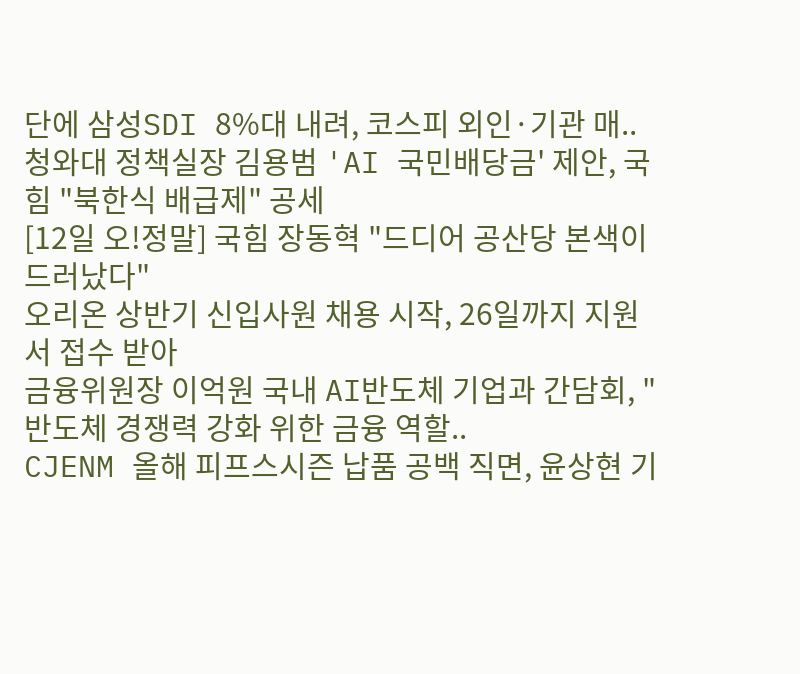단에 삼성SDI 8%대 내려, 코스피 외인·기관 매..
청와대 정책실장 김용범 'AI 국민배당금' 제안, 국힘 "북한식 배급제" 공세
[12일 오!정말] 국힘 장동혁 "드디어 공산당 본색이 드러났다"
오리온 상반기 신입사원 채용 시작, 26일까지 지원서 접수 받아
금융위원장 이억원 국내 AI반도체 기업과 간담회, "반도체 경쟁력 강화 위한 금융 역할..
CJENM 올해 피프스시즌 납품 공백 직면, 윤상현 기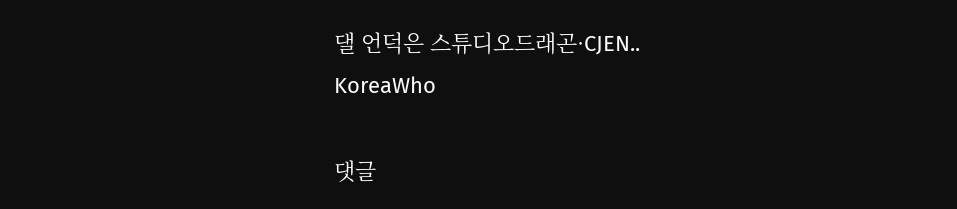댈 언덕은 스튜디오드래곤·CJEN..
KoreaWho

댓글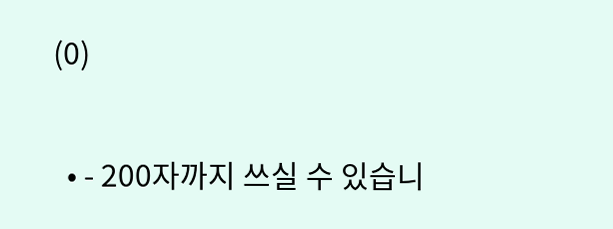(0)

  • - 200자까지 쓰실 수 있습니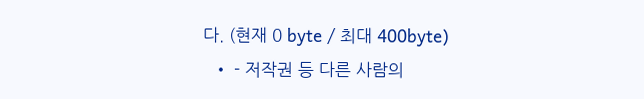다. (현재 0 byte / 최대 400byte)
  • - 저작권 등 다른 사람의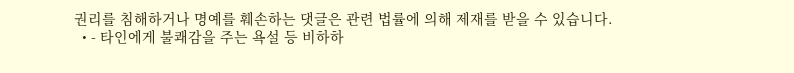권리를 침해하거나 명예를 훼손하는 댓글은 관련 법률에 의해 제재를 받을 수 있습니다.
  • - 타인에게 불쾌감을 주는 욕설 등 비하하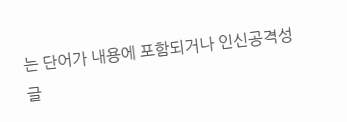는 단어가 내용에 포함되거나 인신공격성 글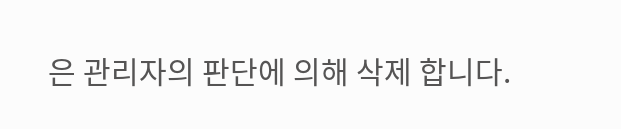은 관리자의 판단에 의해 삭제 합니다.